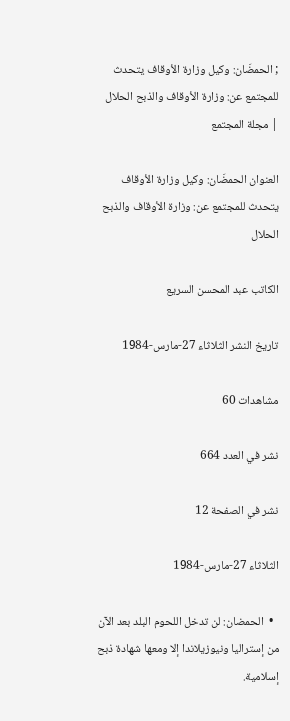; الحمضَان: وكيل وزارة الأوقاف يتحدث للمجتمع عن: وزارة الأوقاف والذبح الحلال | مجلة المجتمع

العنوان الحمضَان: وكيل وزارة الأوقاف يتحدث للمجتمع عن: وزارة الأوقاف والذبح الحلال

الكاتب عبد المحسن السريع

تاريخ النشر الثلاثاء 27-مارس-1984

مشاهدات 60

نشر في العدد 664

نشر في الصفحة 12

الثلاثاء 27-مارس-1984

  •  الحمضان: لن تدخل اللحوم البلد بعد الآن من إستراليا ونيوزيلاندا إلا ومعها شهادة ذبح إسلامية.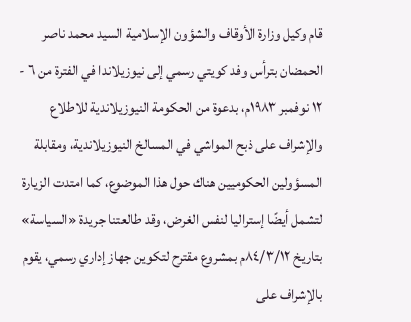قام وكيل وزارة الأوقاف والشؤون الإسلامية السيد محمد ناصر الحمضان بترأس وفد كويتي رسمي إلى نيوزيلاندا في الفترة من ٦ - ١٢ نوفمبر ۱۹۸۳م، بدعوة من الحكومة النيوزيلاندية للاطلاع والإشراف على ذبح المواشي في المسالخ النيوزيلاندية، ومقابلة المسؤولين الحكوميين هناك حول هذا الموضوع، كما امتدت الزيارة لتشمل أيضًا إستراليا لنفس الغرض، وقد طالعتنا جريدة «السياسة» بتاريخ ٨٤/٣/١٢م بمشروع مقترح لتكوين جهاز إداري رسمي، يقوم بالإشراف على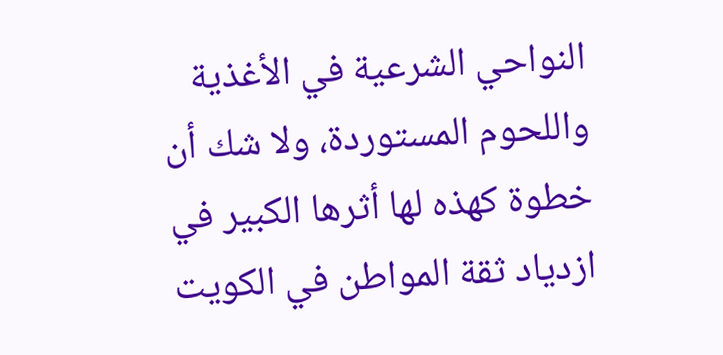النواحي الشرعية في الأغذية واللحوم المستوردة، ولا شك أن خطوة كهذه لها أثرها الكبير في ازدياد ثقة المواطن في الكويت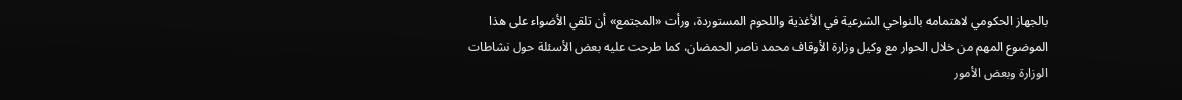بالجهاز الحكومي لاهتمامه بالنواحي الشرعية في الأغذية واللحوم المستوردة، ورأت «المجتمع» أن تلقي الأضواء على هذا الموضوع المهم من خلال الحوار مع وكيل وزارة الأوقاف محمد ناصر الحمضان، كما طرحت عليه بعض الأسئلة حول نشاطات الوزارة وبعض الأمور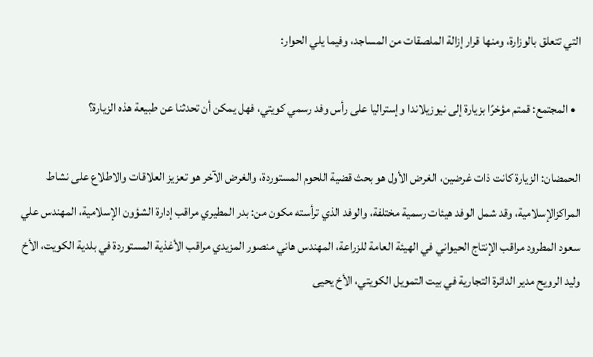التي تتعلق بالوزارة، ومنها قرار إزالة الملصقات من المساجد، وفيما يلي الحوار:

  • المجتمع: قمتم مؤخرًا بزيارة إلى نيوزيلاندا وإستراليا على رأس وفد رسمي كويتي، فهل يمكن أن تحدثنا عن طبيعة هذه الزيارة؟

الحمضان: الزيارة كانت ذات غرضين، الغرض الأول هو بحث قضية اللحوم المستوردة، والغرض الآخر هو تعزيز العلاقات والاطلاع على نشاط المراكزالإسلامية، وقد شمل الوفد هيئات رسمية مختلفة، والوفد الذي ترأسته مكون من: بدر المطيري مراقب إدارة الشؤون الإسلامية، المهندس علي سعود المطرود مراقب الإنتاج الحيواني في الهيئة العامة للزراعة، المهندس هاني منصور المزيدي مراقب الأغذية المستوردة في بلدية الكويت، الأخ وليد الرويح مدير الدائرة التجارية في بيت التمويل الكويتي، الأخ يحيى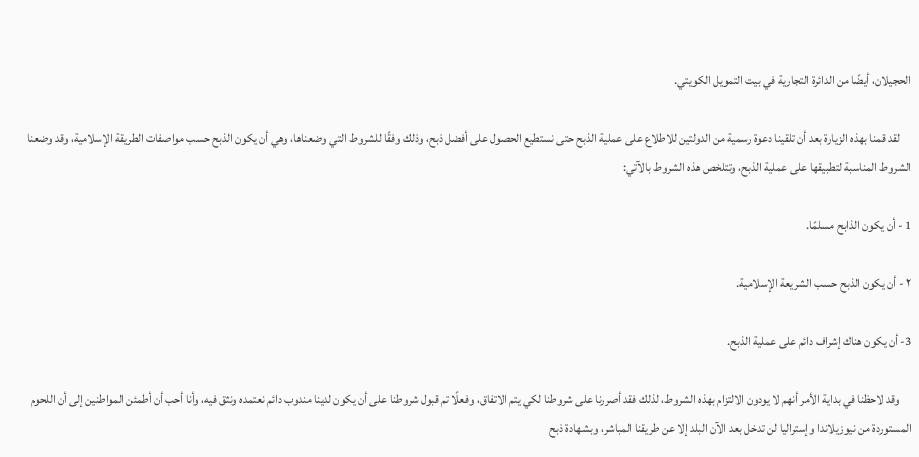الحجيلان، أيضًا من الدائرة التجارية في بيت التمويل الكويتي.

     لقد قمنا بهذه الزيارة بعد أن تلقينا دعوة رسمية من الدولتين للاطلاع على عملية الذبح حتى نستطيع الحصول على أفضل ذبح، وذلك وفقًا للشروط التي وضعناها، وهي أن يكون الذبح حسب مواصفات الطريقة الإسلامية، وقد وضعنا الشروط المناسبة لتطبيقها على عملية الذبح، وتتلخص هذه الشروط بالآتي:

1 - أن يكون الذابح مسلمًا.

٢ - أن يكون الذبح حسب الشريعة الإسلامية.

3- أن يكون هناك إشراف دائم على عملية الذبح.

     وقد لاحظنا في بداية الأمر أنهم لا يودون الالتزام بهذه الشروط، لذلك فقد أصررنا على شروطنا لكي يتم الاتفاق، وفعلًا تم قبول شروطنا على أن يكون لدينا مندوب دائم نعتمده ونثق فيه، وأنا أحب أن أطمئن المواطنين إلى أن اللحوم المستوردة من نيوزيلاندا وإستراليا لن تدخل بعد الآن البلد إلا عن طريقنا المباشر، وبشهادة ذبح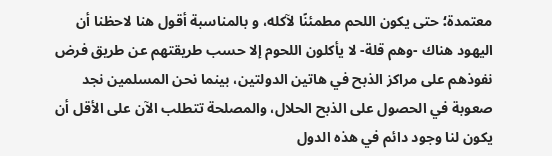معتمدة؛ حتى يكون اللحم مطمئنًا لآكله، و بالمناسبة أقول هنا لاحظنا أن اليهود هناك -وهم قلة- لا يأكلون اللحوم إلا حسب طريقتهم عن طريق فرض نفوذهم على مراكز الذبح في هاتين الدولتين، بينما نحن المسلمين نجد صعوبة في الحصول على الذبح الحلال، والمصلحة تتطلب الآن على الأقل أن يكون لنا وجود دائم في هذه الدول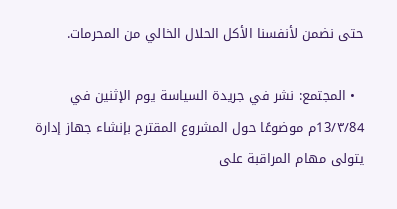حتى نضمن لأنفسنا الأكل الحلال الخالي من المحرمات.

  • المجتمع: نشر في جريدة السياسة يوم الإثنين في 13/٣/84م موضوعًا حول المشروع المقترح بإنشاء جهاز إدارة يتولى مهام المراقبة على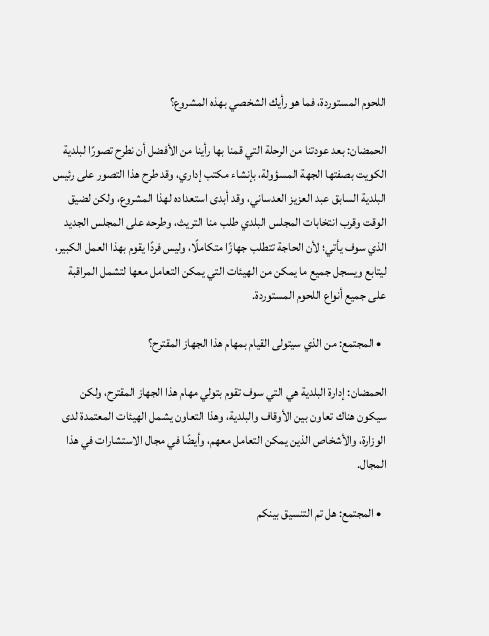اللحوم المستوردة، فما هو رأيك الشخصي بهذه المشروع؟

الحمضان: بعد عودتنا من الرحلة التي قمنا بها رأينا من الأفضل أن نطرح تصورًا لبلدية الكويت بصفتها الجهة المسؤولة، بإنشاء مكتب إداري، وقد طرح هذا التصور على رئيس البلدية السابق عبد العزيز العدساني، وقد أبدى استعداده لهذا المشروع، ولكن لضيق الوقت وقرب انتخابات المجلس البلدي طلب منا التريث، وطرحه على المجلس الجديد الذي سوف يأتي؛ لأن الحاجة تتطلب جهازًا متكاملًا، وليس فردًا يقوم بهذا العمل الكبير، ليتابع ويسجل جميع ما يمكن من الهيئات التي يمكن التعامل معها لتشمل المراقبة على جميع أنواع اللحوم المستوردة.

  • المجتمع: من الذي سيتولى القيام بمهام هذا الجهاز المقترح؟

الحمضان: إدارة البلدية هي التي سوف تقوم بتولي مهام هذا الجهاز المقترح، ولكن سيكون هناك تعاون بين الأوقاف والبلدية، وهذا التعاون يشمل الهيئات المعتمدة لدى الوزارة، والأشخاص الذين يمكن التعامل معهم، وأيضًا في مجال الاستشارات في هذا المجال.

  • المجتمع: هل تم التنسيق بينكم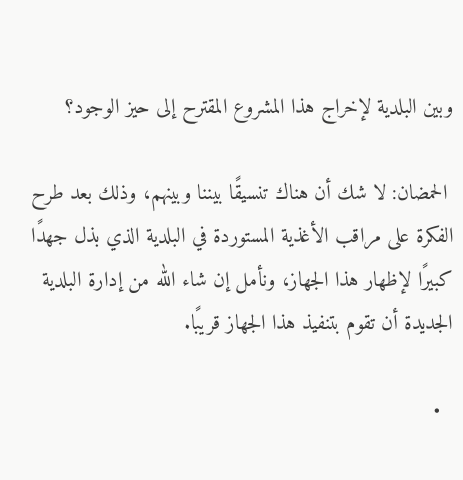وبين البلدية لإخراج هذا المشروع المقترح إلى حيز الوجود؟

 الحمضان: لا شك أن هناك تنسيقًا بيننا وبينهم، وذلك بعد طرح الفكرة على مراقب الأغذية المستوردة في البلدية الذي بذل جهدًا كبيرًا لإظهار هذا الجهاز، ونأمل إن شاء الله من إدارة البلدية الجديدة أن تقوم بتنفيذ هذا الجهاز قريبًا.

  •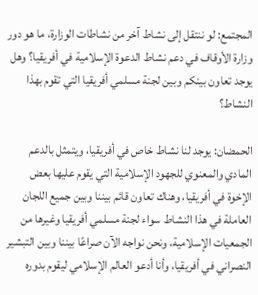المجتمع: لو ننتقل إلى نشاط آخر من نشاطات الوزارة، ما هو دور وزارة الأوقاف في دعم نشاط الدعوة الإسلامية في أفريقيا؟ وهل يوجد تعاون بينكم وبين لجنة مسلمي أفريقيا التي تقوم بهذا النشاط؟

الحمضان: يوجد لنا نشاط خاص في أفريقيا، ويتمثل بالدعم المادي والمعنوي للجهود الإسلامية التي يقوم عليها بعض الإخوة في أفريقيا، وهناك تعاون قائم بيننا وبين جميع اللجان العاملة في هذا النشاط سواء لجنة مسلمي أفريقيا وغيرها من الجمعيات الإسلامية، ونحن نواجه الآن صراعًا بيننا وبين التبشير النصراني في أفريقيا، وأنا أدعو العالم الإسلامي ليقوم بدوره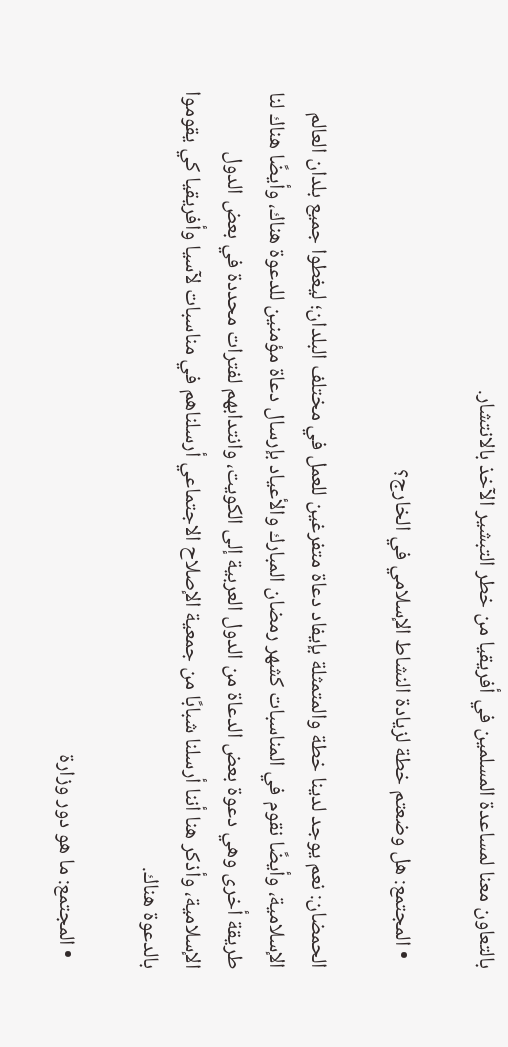بالتعاون معنا لمساعدة المسلمين في أفريقيا من خطر التبشير الآخذ بالانتشار.

  • المجتمع: هل وضعتم خطة لزيادة النشاط الإسلامي في الخارج؟

الحمضان: نعم يوجد لدينا خطة والمتمثلة بإيفاد دعاة متفرغين للعمل في مختلف البلدان؛ ليغطوا جميع بلدان العالم الإسلامية، وأيضًا نقوم في المناسبات كشهر رمضان المبارك والأعياد بإرسال دعاة مؤمنين للدعوة هناك، وأيضًا هناك لنا طريقة أخرى وهي دعوة بعض الدعاة من الدول العربية إلى الكويت، وانتدابهم لفترات محددة في بعض الدول الإسلامية، وأذكر هنا أننا أرسلنا شبابًا من جمعية الإصلاح الاجتماعي أرسلناهم في مناسبات لآسيا وأفريقيا كي يقوموا بالدعوة هناك.

  • المجتمع: ما هو دور وزارة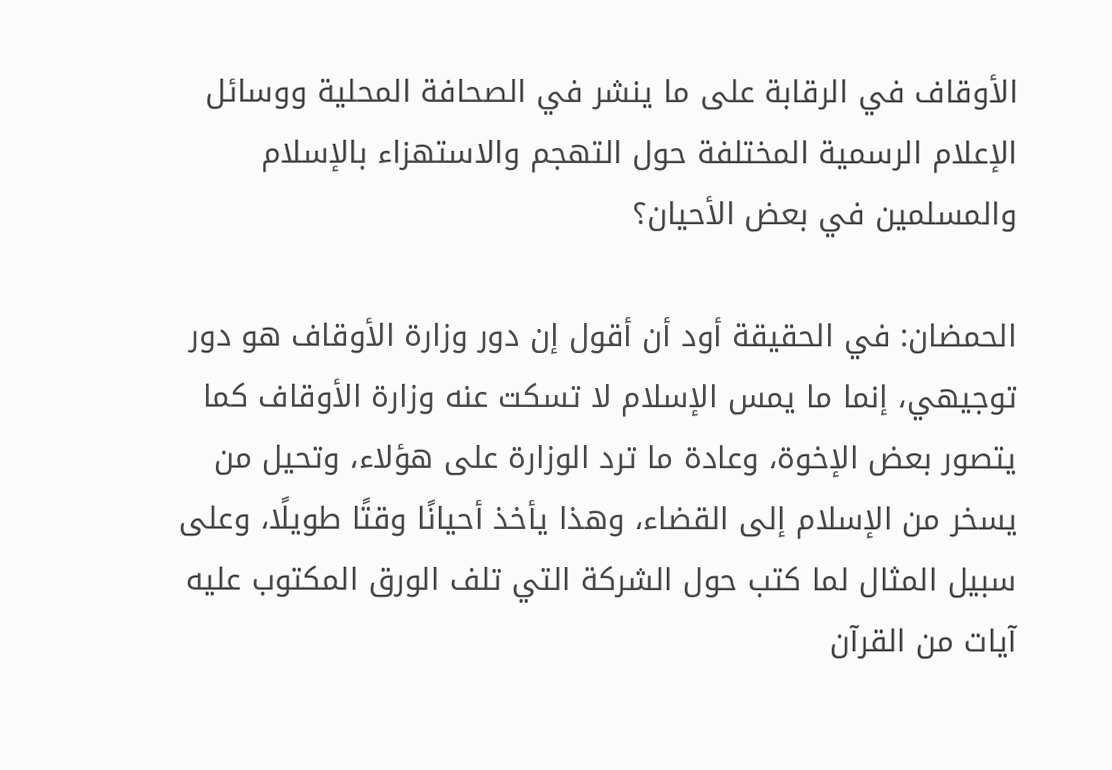الأوقاف في الرقابة على ما ينشر في الصحافة المحلية ووسائل الإعلام الرسمية المختلفة حول التهجم والاستهزاء بالإسلام والمسلمين في بعض الأحيان؟

الحمضان: في الحقيقة أود أن أقول إن دور وزارة الأوقاف هو دور توجيهي، إنما ما يمس الإسلام لا تسكت عنه وزارة الأوقاف كما يتصور بعض الإخوة، وعادة ما ترد الوزارة على هؤلاء، وتحيل من يسخر من الإسلام إلى القضاء، وهذا يأخذ أحيانًا وقتًا طويلًا، وعلى سبيل المثال لما كتب حول الشركة التي تلف الورق المكتوب عليه آيات من القرآن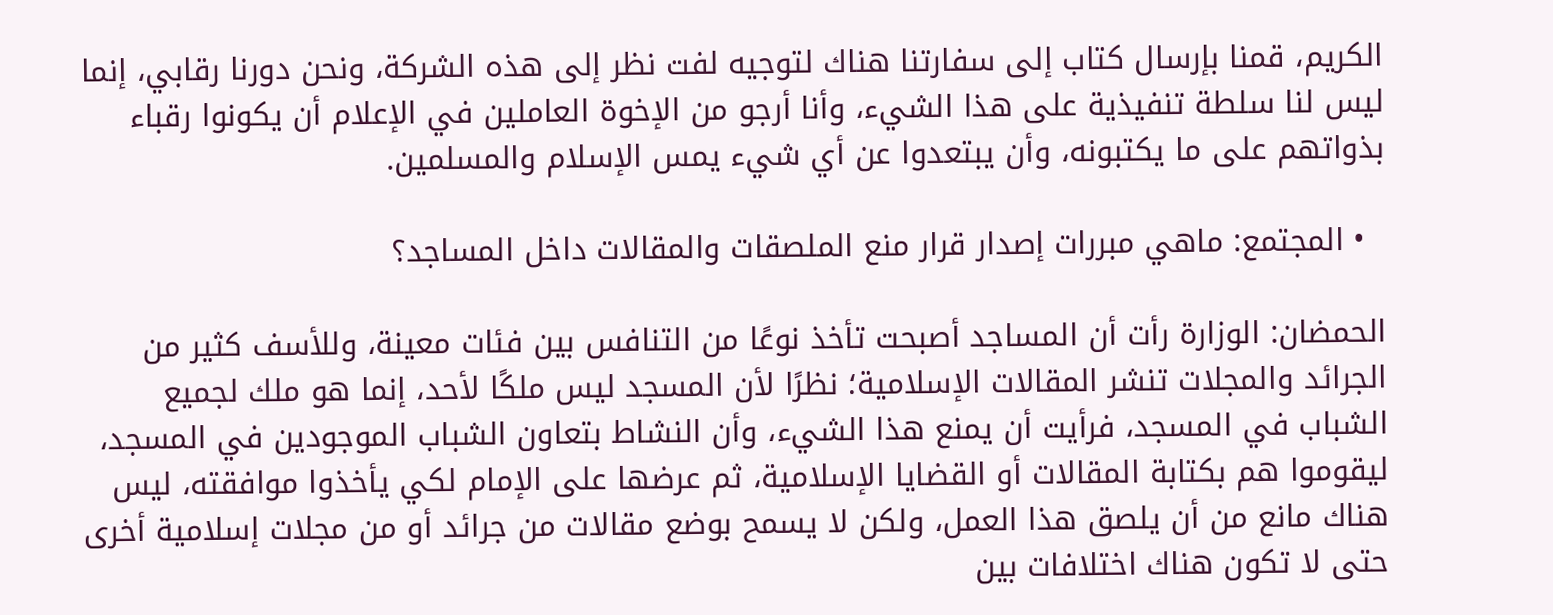الكريم، قمنا بإرسال كتاب إلى سفارتنا هناك لتوجيه لفت نظر إلى هذه الشركة، ونحن دورنا رقابي، إنما ليس لنا سلطة تنفيذية على هذا الشيء، وأنا أرجو من الإخوة العاملين في الإعلام أن يكونوا رقباء بذواتهم على ما يكتبونه، وأن يبتعدوا عن أي شيء يمس الإسلام والمسلمين.

  • المجتمع: ماهي مبررات إصدار قرار منع الملصقات والمقالات داخل المساجد؟

الحمضان: الوزارة رأت أن المساجد أصبحت تأخذ نوعًا من التنافس بين فئات معينة، وللأسف كثير من الجرائد والمجلات تنشر المقالات الإسلامية؛ نظرًا لأن المسجد ليس ملكًا لأحد، إنما هو ملك لجميع الشباب في المسجد، فرأيت أن يمنع هذا الشيء، وأن النشاط بتعاون الشباب الموجودين في المسجد، ليقوموا هم بكتابة المقالات أو القضايا الإسلامية، ثم عرضها على الإمام لكي يأخذوا موافقته، ليس هناك مانع من أن يلصق هذا العمل، ولكن لا يسمح بوضع مقالات من جرائد أو من مجلات إسلامية أخرى حتى لا تكون هناك اختلافات بين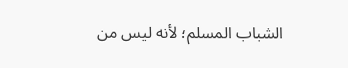الشباب المسلم؛ لأنه ليس من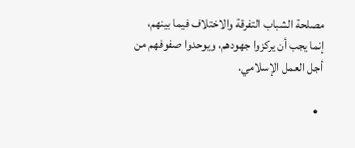مصلحة الشباب التفرقة والاختلاف فيما بينهم، إنما يجب أن يركزوا جهودهم، ويوحدوا صفوفهم من أجل العمل الإسلامي.

  •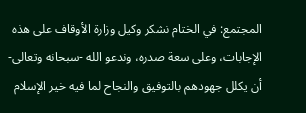المجتمع: في الختام نشكر وكيل وزارة الأوقاف على هذه الإجابات، وعلى سعة صدره، وندعو الله -سبحانه وتعالى- أن يكلل جهودهم بالتوفيق والنجاح لما فيه خير الإسلام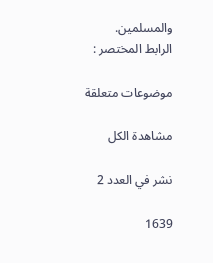والمسلمين.
الرابط المختصر :

موضوعات متعلقة

مشاهدة الكل

نشر في العدد 2

1639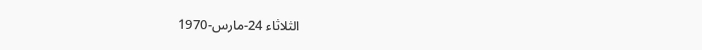الثلاثاء 24-مارس-1970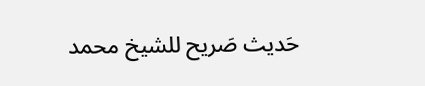حَديث صَريح للشيخ محمد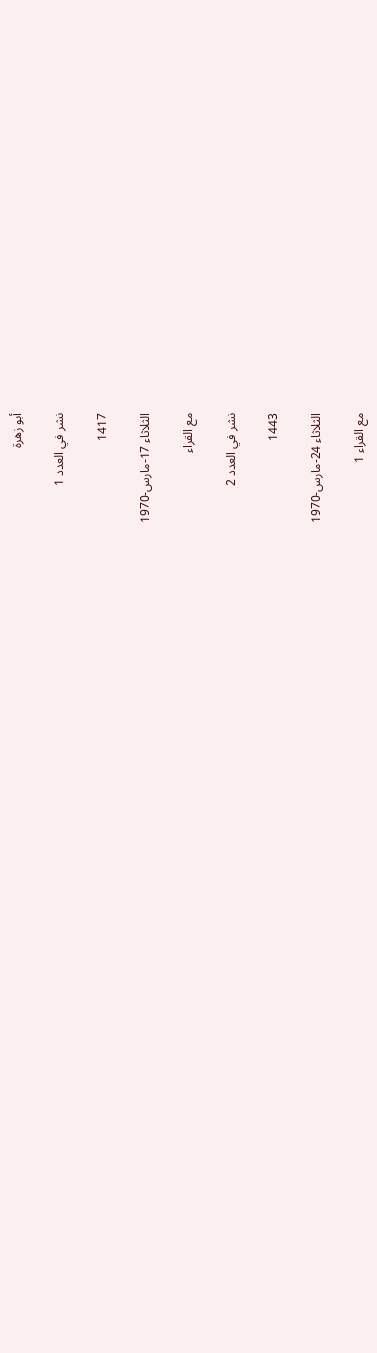أبو زهرة

نشر في العدد 1

1417

الثلاثاء 17-مارس-1970

مع القراء

نشر في العدد 2

1443

الثلاثاء 24-مارس-1970

مع القراء 1